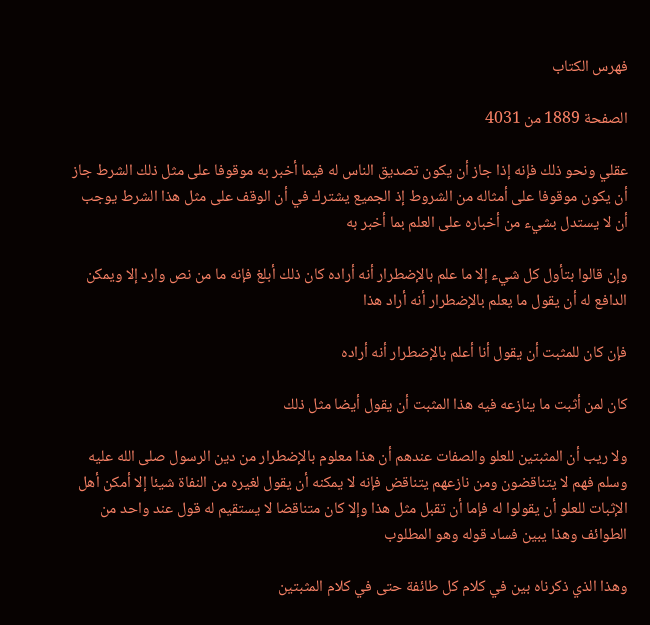فهرس الكتاب

الصفحة 1889 من 4031

عقلي ونحو ذلك فإنه إذا جاز أن يكون تصديق الناس له فيما أخبر به موقوفا على مثل ذلك الشرط جاز أن يكون موقوفا على أمثاله من الشروط إذ الجميع يشترك في أن الوقف على مثل هذا الشرط يوجب أن لا يستدل بشيء من أخباره على العلم بما أخبر به

وإن قالوا بتأول كل شيء إلا ما علم بالإضطرار أنه أراده كان ذلك أبلغ فإنه ما من نص وارد إلا ويمكن الدافع له أن يقول ما يعلم بالإضطرار أنه أراد هذا

فإن كان للمثبت أن يقول أنا أعلم بالإضطرار أنه أراده

كان لمن أثبت ما ينازعه فيه هذا المثبت أن يقول أيضا مثل ذلك

ولا ريب أن المثبتين للعلو والصفات عندهم أن هذا معلوم بالإضطرار من دين الرسول صلى الله عليه وسلم فهم لا يتناقضون ومن نازعهم يتناقض فإنه لا يمكنه أن يقول لغيره من النفاة شيئا إلا أمكن أهل الإثبات للعلو أن يقولوا له فإما أن تقبل مثل هذا وإلا كان متناقضا لا يستقيم له قول عند واحد من الطوائف وهذا يبين فساد قوله وهو المطلوب

وهذا الذي ذكرناه بين في كلام كل طائفة حتى في كلام المثبتين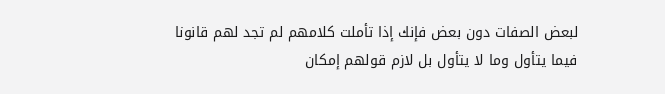لبعض الصفات دون بعض فإنك إذا تأملت كلامهم لم تجد لهم قانونا فيما يتأول وما لا يتأول بل لازم قولهم إمكان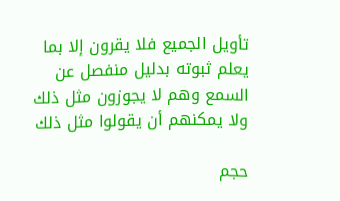تأويل الجميع فلا يقرون إلا بما يعلم ثبوته بدليل منفصل عن السمع وهم لا يجوزون مثل ذلك ولا يمكنهم أن يقولوا مثل ذلك

حجم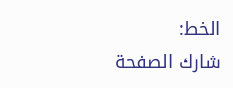الخط:
شارك الصفحة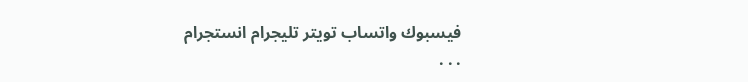فيسبوك واتساب تويتر تليجرام انستجرام
. . .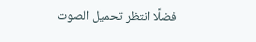فضلًا انتظر تحميل الصوت